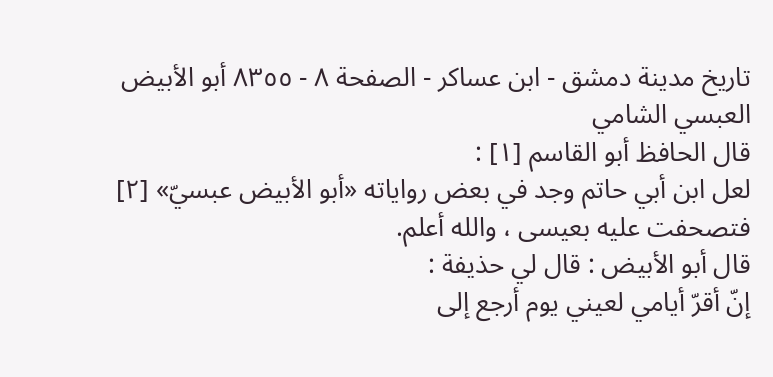تاريخ مدينة دمشق - ابن عساكر - الصفحة ٨ - ٨٣٥٥ أبو الأبيض العبسي الشامي
قال الحافظ أبو القاسم [١] :
لعل ابن أبي حاتم وجد في بعض رواياته «أبو الأبيض عبسيّ» [٢] فتصحفت عليه بعيسى ، والله أعلم.
قال أبو الأبيض : قال لي حذيفة :
إنّ أقرّ أيامي لعيني يوم أرجع إلى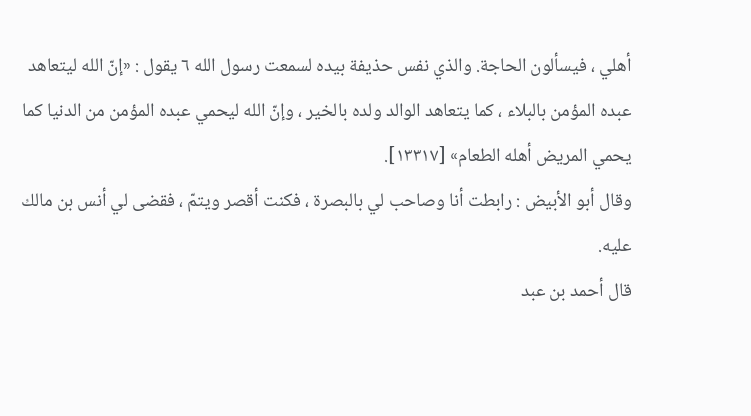أهلي ، فيسألون الحاجة. والذي نفس حذيفة بيده لسمعت رسول الله ٦ يقول : «إنّ الله ليتعاهد عبده المؤمن بالبلاء ، كما يتعاهد الوالد ولده بالخير ، وإنّ الله ليحمي عبده المؤمن من الدنيا كما يحمي المريض أهله الطعام» [١٣٣١٧].
وقال أبو الأبيض : رابطت أنا وصاحب لي بالبصرة ، فكنت أقصر ويتمّ ، فقضى لي أنس بن مالك عليه.
قال أحمد بن عبد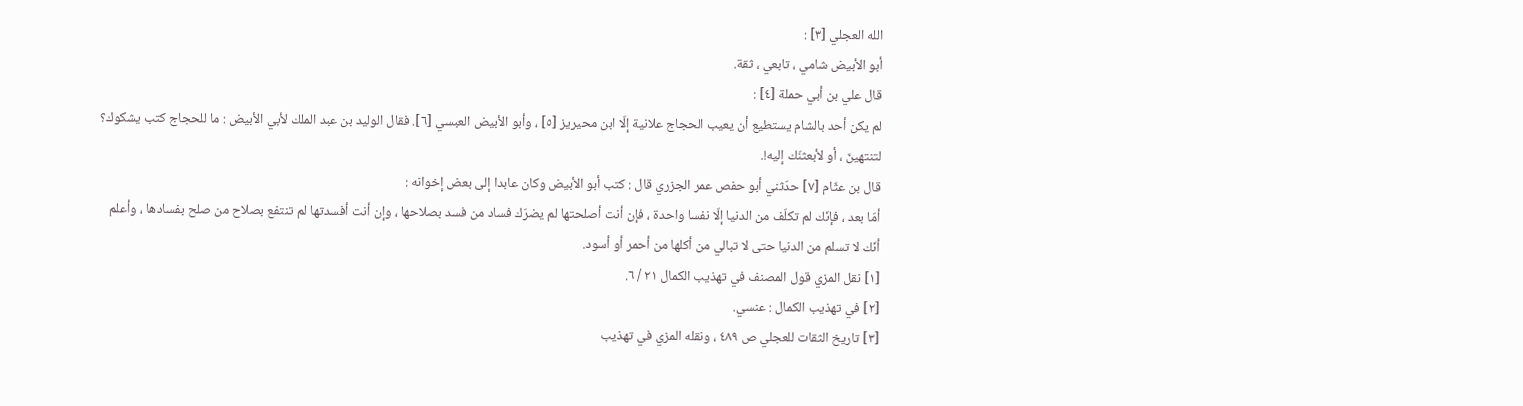الله العجلي [٣] :
أبو الأبيض شامي ، تابعي ، ثقة.
قال علي بن أبي حملة [٤] :
لم يكن أحد بالشام يستطيع أن يعيب الحجاج علانية إلّا ابن محيريز [٥] ، وأبو الأبيض العبسي [٦]. فقال الوليد بن عبد الملك لأبي الأبيض : ما للحجاج كتب يشكوك؟ لتنتهينّ ، أو لأبعثنّك إليه!.
قال بن عثّام [٧] حدّثني أبو حفص عمر الجزري قال : كتب أبو الأبيض وكان عابدا إلى بعض إخوانه :
أمّا بعد ، فإنّك لم تكلّف من الدنيا إلّا نفسا واحدة ، فإن أنت أصلحتها لم يضرّك فساد من فسد بصلاحها ، وإن أنت أفسدتها لم تنتفع بصلاح من صلح بفسادها ، وأعلم أنّك لا تسلم من الدنيا حتى لا تبالي من أكلها من أحمر أو أسود.
[١] نقل المزي قول المصنف في تهذيب الكمال ٢١ / ٦.
[٢] في تهذيب الكمال : عنسي.
[٣] تاريخ الثقات للعجلي ص ٤٨٩ ، ونقله المزي في تهذيب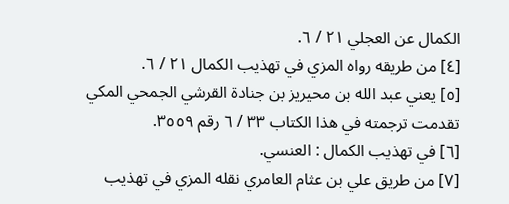الكمال عن العجلي ٢١ / ٦.
[٤] من طريقه رواه المزي في تهذيب الكمال ٢١ / ٦.
[٥] يعني عبد الله بن محيريز بن جنادة القرشي الجمحي المكي تقدمت ترجمته في هذا الكتاب ٣٣ / ٦ رقم ٣٥٥٩.
[٦] في تهذيب الكمال : العنسي.
[٧] من طريق علي بن عثام العامري نقله المزي في تهذيب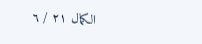الكمال ٢١ / ٦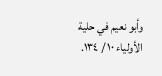وأبو نعيم في حلية الأولياء ١٠ / ١٣٤.